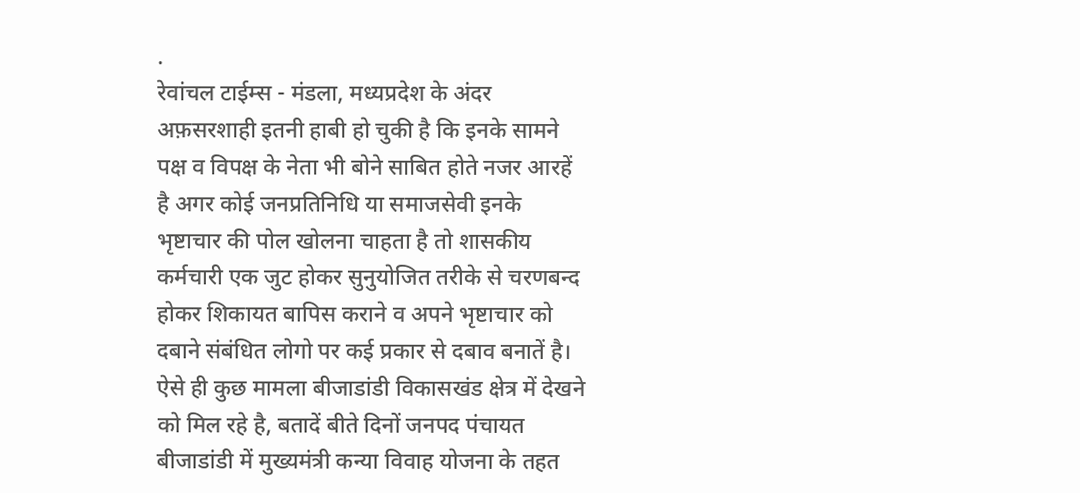.
रेवांचल टाईम्स - मंडला, मध्यप्रदेश के अंदर अफ़सरशाही इतनी हाबी हो चुकी है कि इनके सामने पक्ष व विपक्ष के नेता भी बोने साबित होते नजर आरहें है अगर कोई जनप्रतिनिधि या समाजसेवी इनके भृष्टाचार की पोल खोलना चाहता है तो शासकीय कर्मचारी एक जुट होकर सुनुयोजित तरीके से चरणबन्द होकर शिकायत बापिस कराने व अपने भृष्टाचार को दबाने संबंधित लोगो पर कई प्रकार से दबाव बनातें है। ऐसे ही कुछ मामला बीजाडांडी विकासखंड क्षेत्र में देखने को मिल रहे है, बतादें बीते दिनों जनपद पंचायत बीजाडांडी में मुख्यमंत्री कन्या विवाह योजना के तहत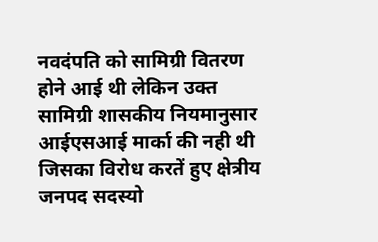नवदंपति को सामिग्री वितरण होने आई थी लेकिन उक्त सामिग्री शासकीय नियमानुसार आईएसआई मार्का की नही थी जिसका विरोध करतें हुए क्षेत्रीय जनपद सदस्यो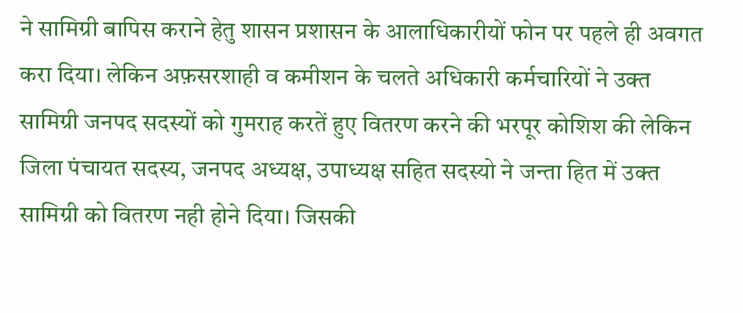ने सामिग्री बापिस कराने हेतु शासन प्रशासन के आलाधिकारीयों फोन पर पहले ही अवगत करा दिया। लेकिन अफ़सरशाही व कमीशन के चलते अधिकारी कर्मचारियों ने उक्त सामिग्री जनपद सदस्यों को गुमराह करतें हुए वितरण करने की भरपूर कोशिश की लेकिन जिला पंचायत सदस्य, जनपद अध्यक्ष, उपाध्यक्ष सहित सदस्यो ने जन्ता हित में उक्त सामिग्री को वितरण नही होने दिया। जिसकी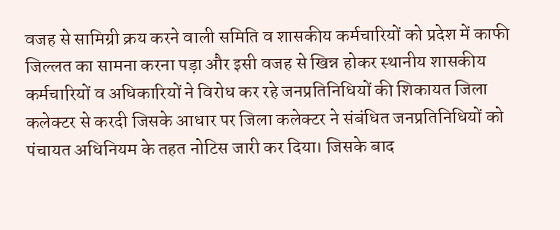वजह से सामिग्री क्रय करने वाली समिति व शासकीय कर्मचारियों को प्रदेश में काफी जिल्लत का सामना करना पड़ा और इसी वजह से खिन्न होकर स्थानीय शासकीय कर्मचारियों व अधिकारियों ने विरोध कर रहे जनप्रतिनिधियों की शिकायत जिला कलेक्टर से करदी जिसके आधार पर जिला कलेक्टर ने संबंधित जनप्रतिनिधियों को पंचायत अधिनियम के तहत नोटिस जारी कर दिया। जिसके बाद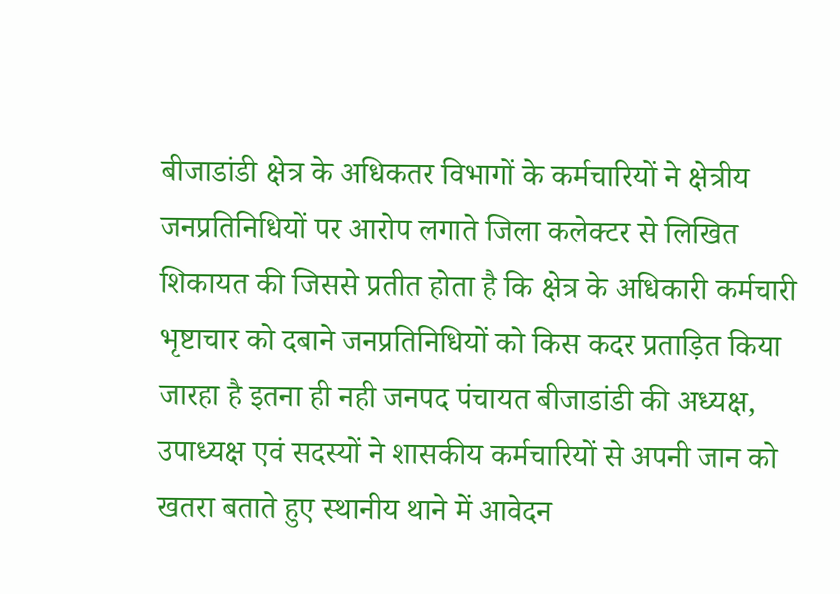बीजाडांडी क्षेत्र के अधिकतर विभागों के कर्मचारियों ने क्षेत्रीय जनप्रतिनिधियों पर आरोप लगाते जिला कलेक्टर से लिखित शिकायत की जिससे प्रतीत होता है कि क्षेत्र के अधिकारी कर्मचारी भृष्टाचार को दबाने जनप्रतिनिधियों को किस कदर प्रताड़ित किया जारहा है इतना ही नही जनपद पंचायत बीजाडांडी की अध्यक्ष, उपाध्यक्ष एवं सदस्यों ने शासकीय कर्मचारियों से अपनी जान को खतरा बताते हुए स्थानीय थाने में आवेदन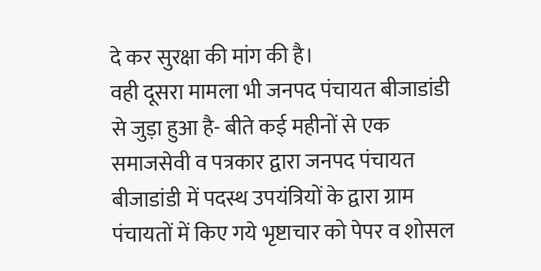दे कर सुरक्षा की मांग की है।
वही दूसरा मामला भी जनपद पंचायत बीजाडांडी से जुड़ा हुआ है- बीते कई महीनों से एक समाजसेवी व पत्रकार द्वारा जनपद पंचायत बीजाडांडी में पदस्थ उपयंत्रियों के द्वारा ग्राम पंचायतों में किए गये भृष्टाचार को पेपर व शोसल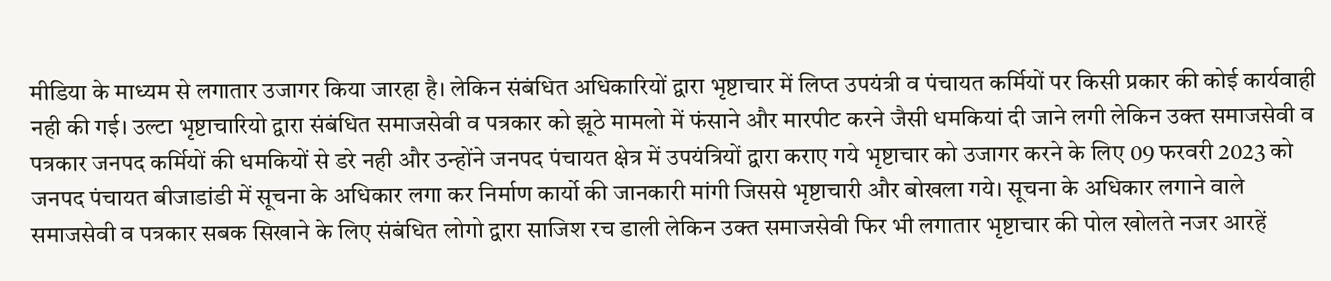मीडिया के माध्यम से लगातार उजागर किया जारहा है। लेकिन संबंधित अधिकारियों द्वारा भृष्टाचार में लिप्त उपयंत्री व पंचायत कर्मियों पर किसी प्रकार की कोई कार्यवाही नही की गई। उल्टा भृष्टाचारियो द्वारा संबंधित समाजसेवी व पत्रकार को झूठे मामलो में फंसाने और मारपीट करने जैसी धमकियां दी जाने लगी लेकिन उक्त समाजसेवी व पत्रकार जनपद कर्मियों की धमकियों से डरे नही और उन्होंने जनपद पंचायत क्षेत्र में उपयंत्रियों द्वारा कराए गये भृष्टाचार को उजागर करने के लिए 09 फरवरी 2023 को जनपद पंचायत बीजाडांडी में सूचना के अधिकार लगा कर निर्माण कार्यो की जानकारी मांगी जिससे भृष्टाचारी और बोखला गये। सूचना के अधिकार लगाने वाले समाजसेवी व पत्रकार सबक सिखाने के लिए संबंधित लोगो द्वारा साजिश रच डाली लेकिन उक्त समाजसेवी फिर भी लगातार भृष्टाचार की पोल खोलते नजर आरहें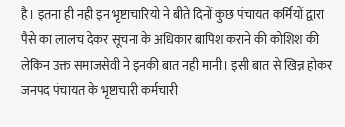है। इतना ही नही इन भृष्टाचारियो ने बीते दिनों कुछ पंचायत कर्मियों द्वारा पैसे का लालच देकर सूचना के अधिकार बापिश कराने की कोशिश की लेकिन उक्त समाजसेवी ने इनकी बात नही मानी। इसी बात से खिन्न होकर जनपद पंचायत के भृष्टाचारी कर्मचारी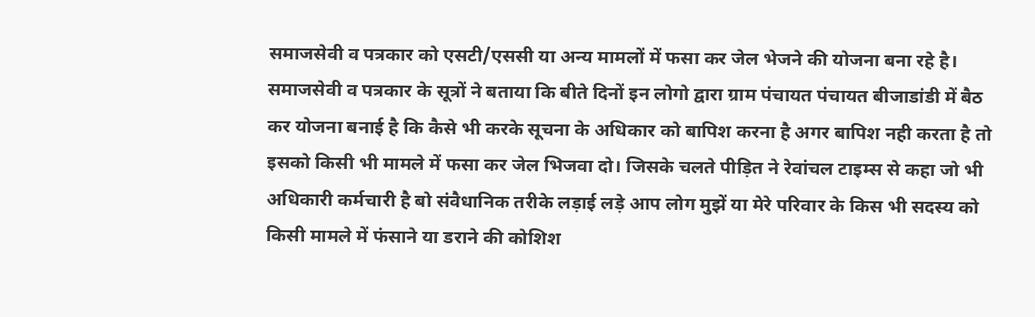समाजसेवी व पत्रकार को एसटी/एससी या अन्य मामलों में फसा कर जेल भेजने की योजना बना रहे है। समाजसेवी व पत्रकार के सूत्रों ने बताया कि बीते दिनों इन लोगो द्वारा ग्राम पंचायत पंचायत बीजाडांडी में बैठ कर योजना बनाई है कि कैसे भी करके सूचना के अधिकार को बापिश करना है अगर बापिश नही करता है तो इसको किसी भी मामले में फसा कर जेल भिजवा दो। जिसके चलते पीड़ित ने रेवांचल टाइम्स से कहा जो भी अधिकारी कर्मचारी है बो संवैधानिक तरीके लड़ाई लड़े आप लोग मुझें या मेरे परिवार के किस भी सदस्य को किसी मामले में फंसाने या डराने की कोशिश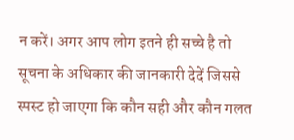न करें। अगर आप लोग इतने ही सच्चे है तो सूचना के अधिकार की जानकारी देदें जिससे स्पस्ट हो जाएगा कि कौन सही और कौन गलत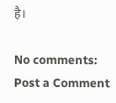है।

No comments:
Post a Comment